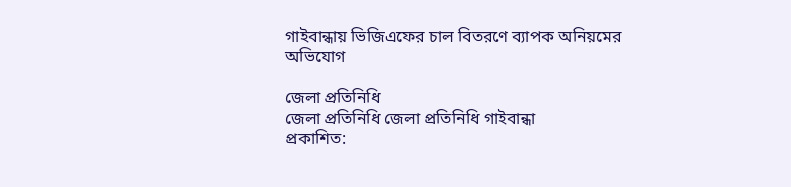গাইবান্ধায় ভিজিএফের চাল বিতরণে ব্যাপক অনিয়মের অভিযোগ

জেলা প্রতিনিধি
জেলা প্রতিনিধি জেলা প্রতিনিধি গাইবান্ধা
প্রকাশিত: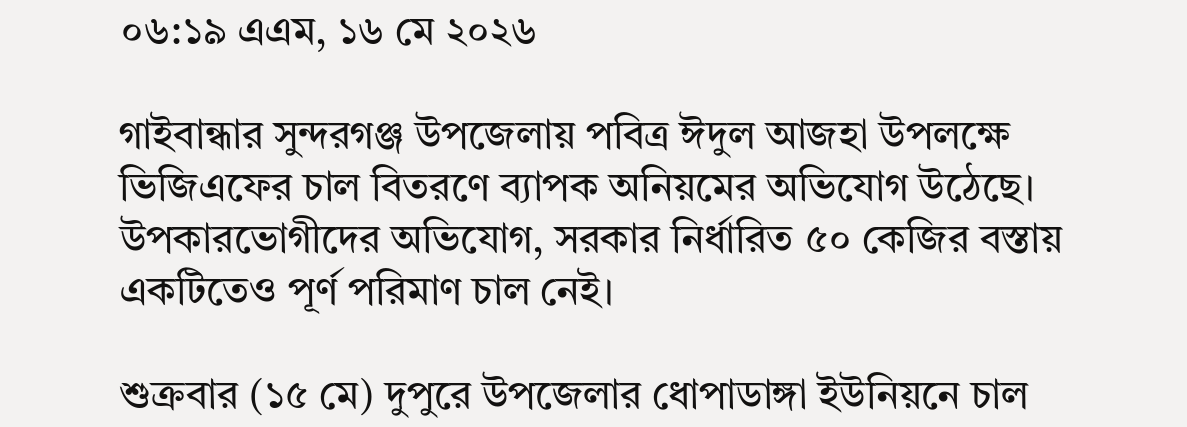০৬:১৯ এএম, ১৬ মে ২০২৬

গাইবান্ধার সুন্দরগঞ্জ উপজেলায় পবিত্র ঈদুল আজহা উপলক্ষে ভিজিএফের চাল বিতরণে ব্যাপক অনিয়মের অভিযোগ উঠেছে। উপকারভোগীদের অভিযোগ, সরকার নির্ধারিত ৫০ কেজির বস্তায় একটিতেও পূর্ণ পরিমাণ চাল নেই।

শুক্রবার (১৫ মে) দুপুরে উপজেলার ধোপাডাঙ্গা ইউনিয়নে চাল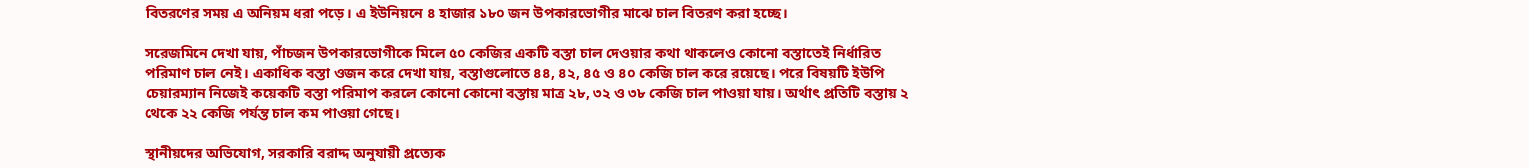বিতরণের সময় এ অনিয়ম ধরা পড়ে। এ ইউনিয়নে ৪ হাজার ১৮০ জন উপকারভোগীর মাঝে চাল বিতরণ করা হচ্ছে।

সরেজমিনে দেখা যায়, পাঁচজন উপকারভোগীকে মিলে ৫০ কেজির একটি বস্তা চাল দেওয়ার কথা থাকলেও কোনো বস্তাতেই নির্ধারিত পরিমাণ চাল নেই। একাধিক বস্তা ওজন করে দেখা যায়, বস্তাগুলোতে ৪৪, ৪২, ৪৫ ও ৪০ কেজি চাল করে রয়েছে। পরে বিষয়টি ইউপি চেয়ারম্যান নিজেই কয়েকটি বস্তা পরিমাপ করলে কোনো কোনো বস্তায় মাত্র ২৮, ৩২ ও ৩৮ কেজি চাল পাওয়া যায়। অর্থাৎ প্রতিটি বস্তায় ২ থেকে ২২ কেজি পর্যন্ত চাল কম পাওয়া গেছে।

স্থানীয়দের অভিযোগ, সরকারি বরাদ্দ অনুযায়ী প্রত্যেক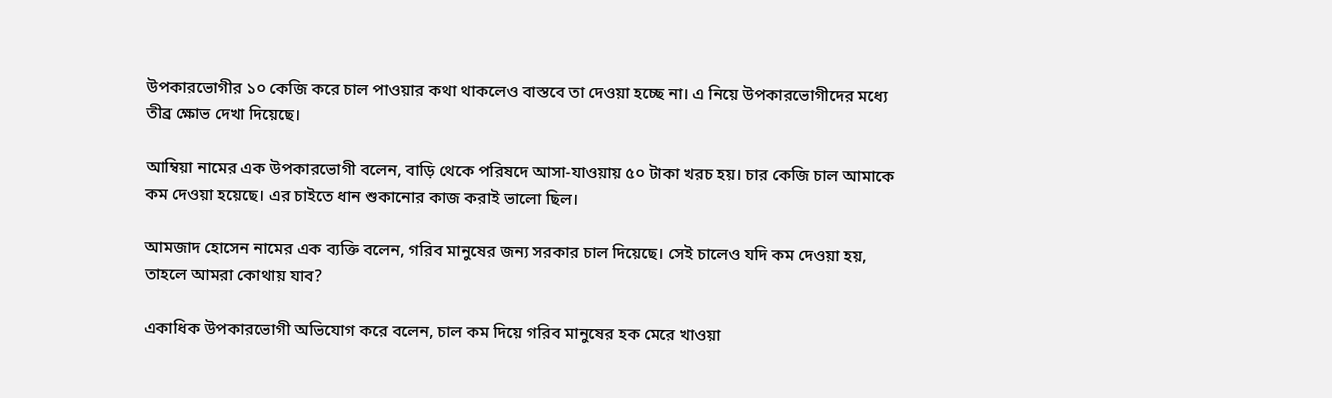উপকারভোগীর ১০ কেজি করে চাল পাওয়ার কথা থাকলেও বাস্তবে তা দেওয়া হচ্ছে না। এ নিয়ে উপকারভোগীদের মধ্যে তীব্র ক্ষোভ দেখা দিয়েছে।

আম্বিয়া নামের এক উপকারভোগী বলেন, বাড়ি থেকে পরিষদে আসা-যাওয়ায় ৫০ টাকা খরচ হয়। চার কেজি চাল আমাকে কম দেওয়া হয়েছে। এর চাইতে ধান শুকানোর কাজ করাই ভালো ছিল।

আমজাদ হোসেন নামের এক ব্যক্তি বলেন, গরিব মানুষের জন্য সরকার চাল দিয়েছে। সেই চালেও যদি কম দেওয়া হয়, তাহলে আমরা কোথায় যাব?

একাধিক উপকারভোগী অভিযোগ করে বলেন, চাল কম দিয়ে গরিব মানুষের হক মেরে খাওয়া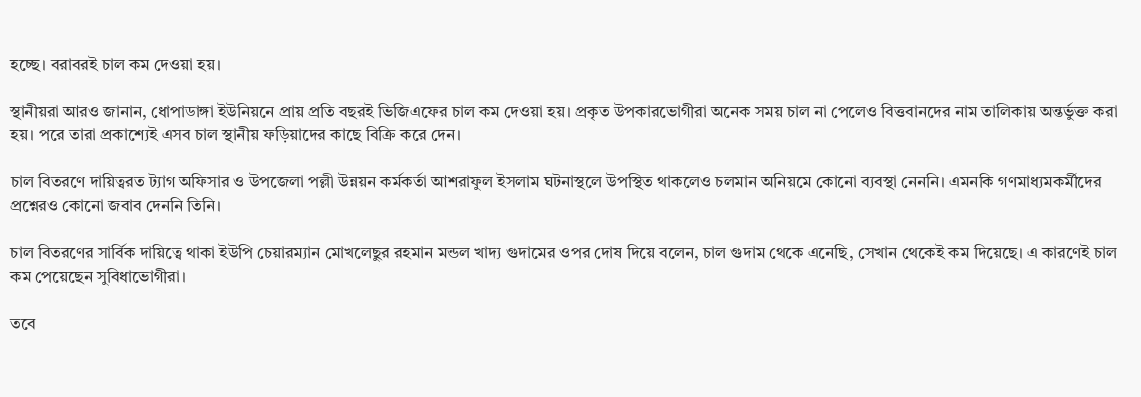হচ্ছে। বরাবরই চাল কম দেওয়া হয়।

স্থানীয়রা আরও জানান, ধোপাডাঙ্গা ইউনিয়নে প্রায় প্রতি বছরই ভিজিএফের চাল কম দেওয়া হয়। প্রকৃত উপকারভোগীরা অনেক সময় চাল না পেলেও বিত্তবানদের নাম তালিকায় অন্তর্ভুক্ত করা হয়। পরে তারা প্রকাশ্যেই এসব চাল স্থানীয় ফড়িয়াদের কাছে বিক্রি করে দেন।

চাল বিতরণে দায়িত্বরত ট্যাগ অফিসার ও উপজেলা পল্লী উন্নয়ন কর্মকর্তা আশরাফুল ইসলাম ঘটনাস্থলে উপস্থিত থাকলেও চলমান অনিয়মে কোনো ব্যবস্থা নেননি। এমনকি গণমাধ্যমকর্মীদের প্রশ্নেরও কোনো জবাব দেননি তিনি।

চাল বিতরণের সার্বিক দায়িত্বে থাকা ইউপি চেয়ারম্যান মোখলেছুর রহমান মন্ডল খাদ্য গুদামের ওপর দোষ দিয়ে বলেন, চাল গুদাম থেকে এনেছি, সেখান থেকেই কম দিয়েছে। এ কারণেই চাল কম পেয়েছেন সুবিধাভোগীরা।

তবে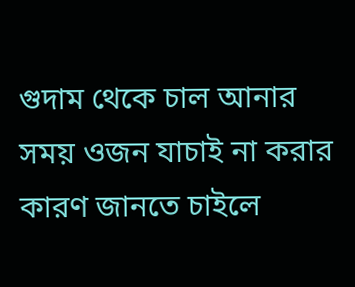গুদাম থেকে চাল আনার সময় ওজন যাচাই না করার কারণ জানতে চাইলে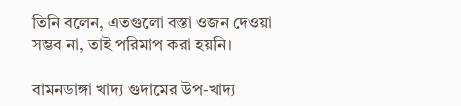তিনি বলেন, এতগুলো বস্তা ওজন দেওয়া সম্ভব না, তাই পরিমাপ করা হয়নি।

বামনডাঙ্গা খাদ্য গুদামের উপ-খাদ্য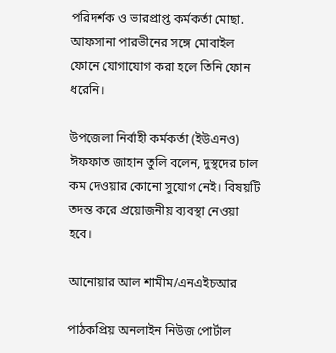পরিদর্শক ও ভারপ্রাপ্ত কর্মকর্তা মোছা. আফসানা পারভীনের সঙ্গে মোবাইল ফোনে যোগাযোগ করা হলে তিনি ফোন ধরেনি।

উপজেলা নির্বাহী কর্মকর্তা (ইউএনও) ঈফফাত জাহান তুলি বলেন, দুস্থদের চাল কম দেওয়ার কোনো সুযোগ নেই। বিষয়টি তদন্ত করে প্রয়োজনীয় ব্যবস্থা নেওয়া হবে।

আনোয়ার আল শামীম/এনএইচআর

পাঠকপ্রিয় অনলাইন নিউজ পোর্টাল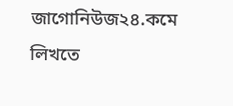জাগোনিউজ২৪.কমে লিখতে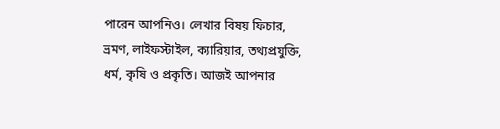পারেন আপনিও। লেখার বিষয় ফিচার, ভ্রমণ, লাইফস্টাইল, ক্যারিয়ার, তথ্যপ্রযুক্তি, ধর্ম, কৃষি ও প্রকৃতি। আজই আপনার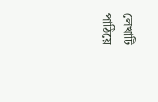লেখাটি পাঠিয়ে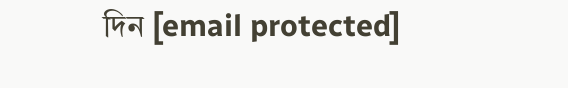দিন [email protected]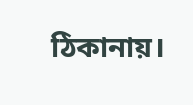ঠিকানায়।